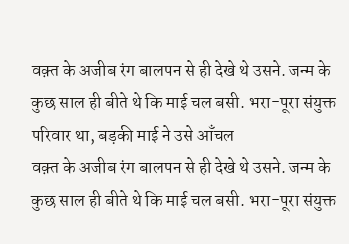वक़्त के अजीब रंग बालपन से ही देखे थे उसने. जन्म के कुछ साल ही बीते थे कि माई चल बसी. भरा-पूरा संयुक्त परिवार था, बड़की माई ने उसे आँचल
वक़्त के अजीब रंग बालपन से ही देखे थे उसने. जन्म के कुछ साल ही बीते थे कि माई चल बसी. भरा-पूरा संयुक्त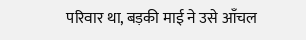परिवार था, बड़की माई ने उसे आँचल